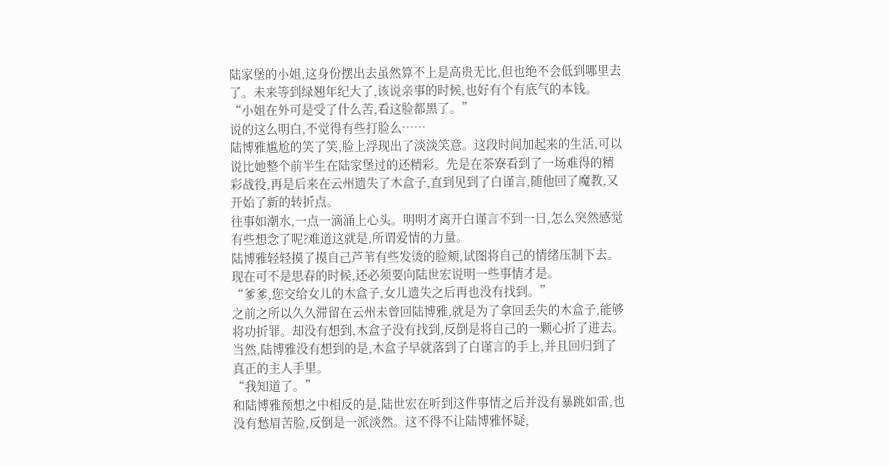陆家堡的小姐,这身份摆出去虽然算不上是高贵无比,但也绝不会低到哪里去了。未来等到绿翘年纪大了,该说亲事的时候,也好有个有底气的本钱。
“小姐在外可是受了什么苦,看这脸都黑了。”
说的这么明白,不觉得有些打脸么……
陆博雅尴尬的笑了笑,脸上浮现出了淡淡笑意。这段时间加起来的生活,可以说比她整个前半生在陆家堡过的还精彩。先是在茶寮看到了一场难得的精彩战役,再是后来在云州遗失了木盒子,直到见到了白谨言,随他回了魔教,又开始了新的转折点。
往事如潮水,一点一滴涌上心头。明明才离开白谨言不到一日,怎么突然感觉有些想念了呢?难道这就是,所谓爱情的力量。
陆博雅轻轻摸了摸自己芦苇有些发烫的脸颊,试图将自己的情绪压制下去。现在可不是思春的时候,还必须要向陆世宏说明一些事情才是。
“爹爹,您交给女儿的木盒子,女儿遗失之后再也没有找到。”
之前之所以久久滞留在云州未曾回陆博雅,就是为了拿回丢失的木盒子,能够将功折罪。却没有想到,木盒子没有找到,反倒是将自己的一颗心折了进去。
当然,陆博雅没有想到的是,木盒子早就落到了白谨言的手上,并且回归到了真正的主人手里。
“我知道了。”
和陆博雅预想之中相反的是,陆世宏在听到这件事情之后并没有暴跳如雷,也没有愁眉苦脸,反倒是一派淡然。这不得不让陆博雅怀疑,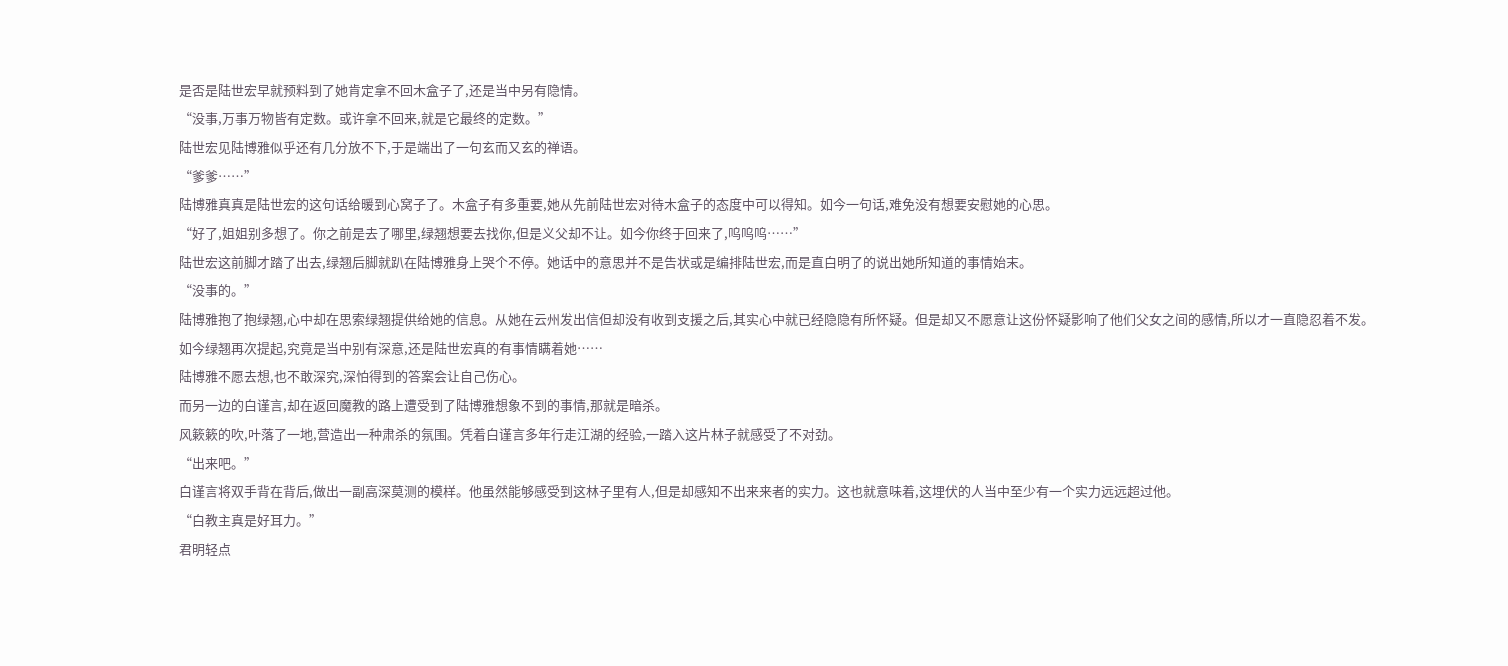是否是陆世宏早就预料到了她肯定拿不回木盒子了,还是当中另有隐情。
“没事,万事万物皆有定数。或许拿不回来,就是它最终的定数。”
陆世宏见陆博雅似乎还有几分放不下,于是端出了一句玄而又玄的禅语。
“爹爹……”
陆博雅真真是陆世宏的这句话给暖到心窝子了。木盒子有多重要,她从先前陆世宏对待木盒子的态度中可以得知。如今一句话,难免没有想要安慰她的心思。
“好了,姐姐别多想了。你之前是去了哪里,绿翘想要去找你,但是义父却不让。如今你终于回来了,呜呜呜……”
陆世宏这前脚才踏了出去,绿翘后脚就趴在陆博雅身上哭个不停。她话中的意思并不是告状或是编排陆世宏,而是直白明了的说出她所知道的事情始末。
“没事的。”
陆博雅抱了抱绿翘,心中却在思索绿翘提供给她的信息。从她在云州发出信但却没有收到支援之后,其实心中就已经隐隐有所怀疑。但是却又不愿意让这份怀疑影响了他们父女之间的感情,所以才一直隐忍着不发。
如今绿翘再次提起,究竟是当中别有深意,还是陆世宏真的有事情瞒着她……
陆博雅不愿去想,也不敢深究,深怕得到的答案会让自己伤心。
而另一边的白谨言,却在返回魔教的路上遭受到了陆博雅想象不到的事情,那就是暗杀。
风簌簌的吹,叶落了一地,营造出一种肃杀的氛围。凭着白谨言多年行走江湖的经验,一踏入这片林子就感受了不对劲。
“出来吧。”
白谨言将双手背在背后,做出一副高深莫测的模样。他虽然能够感受到这林子里有人,但是却感知不出来来者的实力。这也就意味着,这埋伏的人当中至少有一个实力远远超过他。
“白教主真是好耳力。”
君明轻点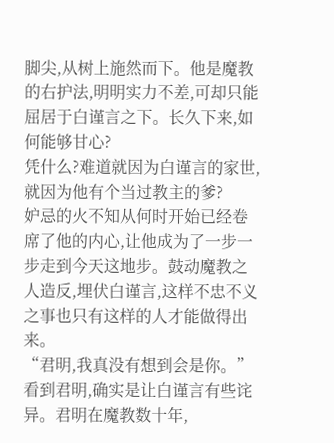脚尖,从树上施然而下。他是魔教的右护法,明明实力不差,可却只能屈居于白谨言之下。长久下来,如何能够甘心?
凭什么?难道就因为白谨言的家世,就因为他有个当过教主的爹?
妒忌的火不知从何时开始已经卷席了他的内心,让他成为了一步一步走到今天这地步。鼓动魔教之人造反,埋伏白谨言,这样不忠不义之事也只有这样的人才能做得出来。
“君明,我真没有想到会是你。”
看到君明,确实是让白谨言有些诧异。君明在魔教数十年,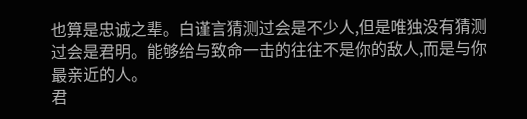也算是忠诚之辈。白谨言猜测过会是不少人,但是唯独没有猜测过会是君明。能够给与致命一击的往往不是你的敌人,而是与你最亲近的人。
君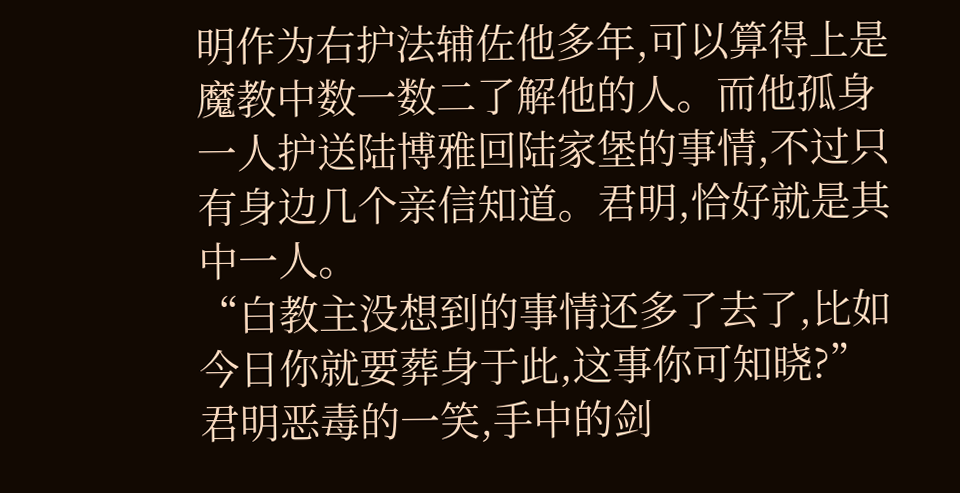明作为右护法辅佐他多年,可以算得上是魔教中数一数二了解他的人。而他孤身一人护送陆博雅回陆家堡的事情,不过只有身边几个亲信知道。君明,恰好就是其中一人。
“白教主没想到的事情还多了去了,比如今日你就要葬身于此,这事你可知晓?”
君明恶毒的一笑,手中的剑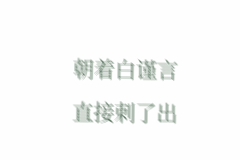朝着白谨言直接刺了出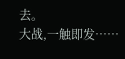去。
大战,一触即发……